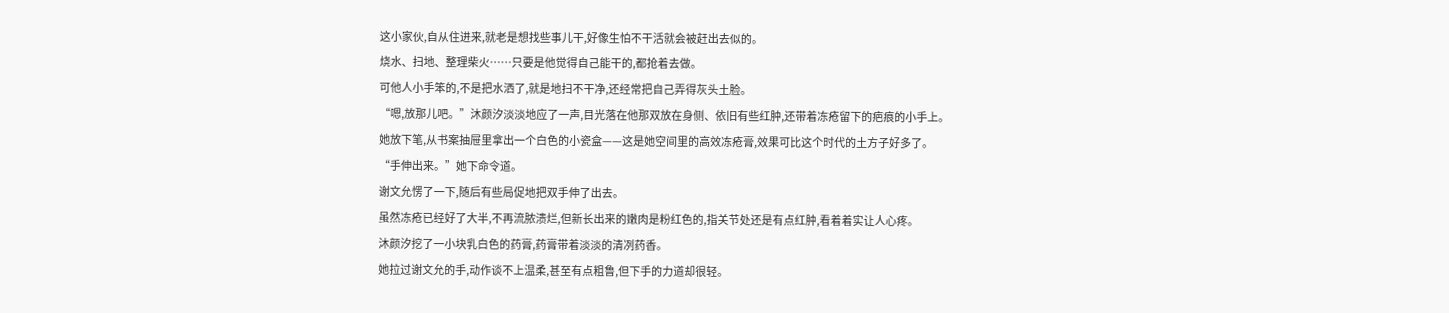这小家伙,自从住进来,就老是想找些事儿干,好像生怕不干活就会被赶出去似的。
烧水、扫地、整理柴火……只要是他觉得自己能干的,都抢着去做。
可他人小手笨的,不是把水洒了,就是地扫不干净,还经常把自己弄得灰头土脸。
“嗯,放那儿吧。”沐颜汐淡淡地应了一声,目光落在他那双放在身侧、依旧有些红肿,还带着冻疮留下的疤痕的小手上。
她放下笔,从书案抽屉里拿出一个白色的小瓷盒——这是她空间里的高效冻疮膏,效果可比这个时代的土方子好多了。
“手伸出来。”她下命令道。
谢文允愣了一下,随后有些局促地把双手伸了出去。
虽然冻疮已经好了大半,不再流脓溃烂,但新长出来的嫩肉是粉红色的,指关节处还是有点红肿,看着着实让人心疼。
沐颜汐挖了一小块乳白色的药膏,药膏带着淡淡的清冽药香。
她拉过谢文允的手,动作谈不上温柔,甚至有点粗鲁,但下手的力道却很轻。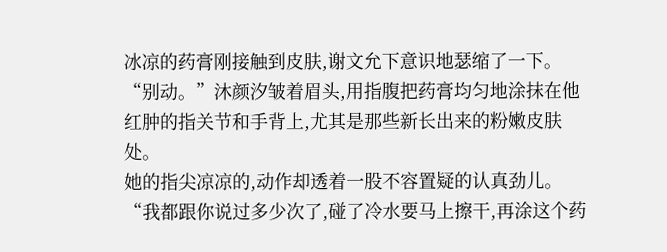冰凉的药膏刚接触到皮肤,谢文允下意识地瑟缩了一下。
“别动。”沐颜汐皱着眉头,用指腹把药膏均匀地涂抹在他红肿的指关节和手背上,尤其是那些新长出来的粉嫩皮肤处。
她的指尖凉凉的,动作却透着一股不容置疑的认真劲儿。“我都跟你说过多少次了,碰了冷水要马上擦干,再涂这个药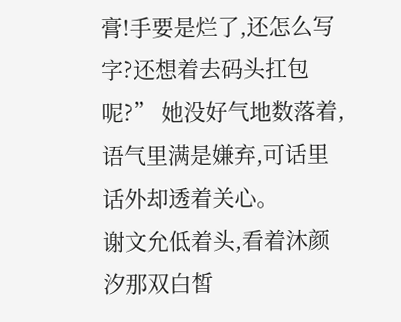膏!手要是烂了,还怎么写字?还想着去码头扛包呢?” 她没好气地数落着,语气里满是嫌弃,可话里话外却透着关心。
谢文允低着头,看着沐颜汐那双白皙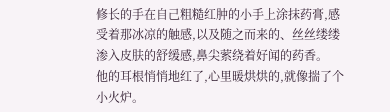修长的手在自己粗糙红肿的小手上涂抹药膏,感受着那冰凉的触感,以及随之而来的、丝丝缕缕渗入皮肤的舒缓感,鼻尖萦绕着好闻的药香。
他的耳根悄悄地红了,心里暖烘烘的,就像揣了个小火炉。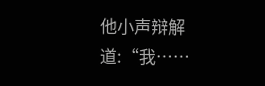他小声辩解道:“我……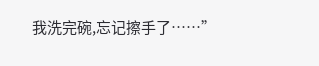我洗完碗,忘记擦手了……”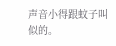声音小得跟蚊子叫似的。